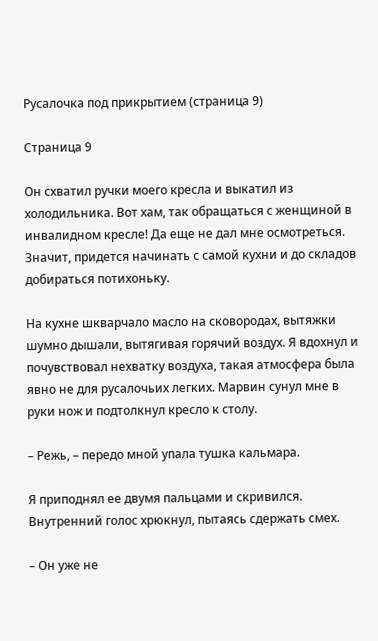Русалочка под прикрытием (страница 9)

Страница 9

Он схватил ручки моего кресла и выкатил из холодильника. Вот хам, так обращаться с женщиной в инвалидном кресле! Да еще не дал мне осмотреться. Значит, придется начинать с самой кухни и до складов добираться потихоньку.

На кухне шкварчало масло на сковородах, вытяжки шумно дышали, вытягивая горячий воздух. Я вдохнул и почувствовал нехватку воздуха, такая атмосфера была явно не для русалочьих легких. Марвин сунул мне в руки нож и подтолкнул кресло к столу.

– Режь, – передо мной упала тушка кальмара.

Я приподнял ее двумя пальцами и скривился. Внутренний голос хрюкнул, пытаясь сдержать смех.

– Он уже не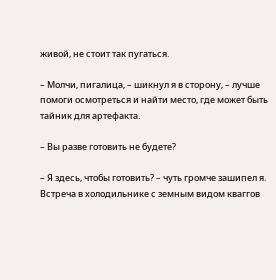живой, не стоит так пугаться.

– Молчи, пигалица, – шикнул я в сторону, – лучше помоги осмотреться и найти место, где может быть тайник для артефакта.

– Вы разве готовить не будете?

– Я здесь, чтобы готовить? – чуть громче зашипел я. Встреча в холодильнике с земным видом кваггов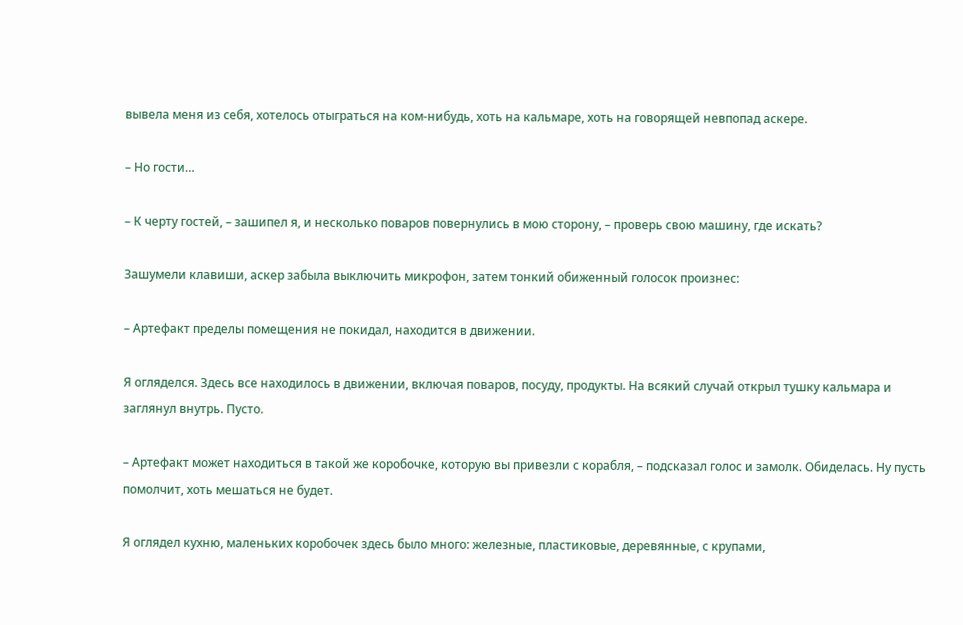вывела меня из себя, хотелось отыграться на ком-нибудь, хоть на кальмаре, хоть на говорящей невпопад аскере.

– Но гости…

– К черту гостей, – зашипел я, и несколько поваров повернулись в мою сторону, – проверь свою машину, где искать?

Зашумели клавиши, аскер забыла выключить микрофон, затем тонкий обиженный голосок произнес:

– Артефакт пределы помещения не покидал, находится в движении.

Я огляделся. Здесь все находилось в движении, включая поваров, посуду, продукты. На всякий случай открыл тушку кальмара и заглянул внутрь. Пусто.

– Артефакт может находиться в такой же коробочке, которую вы привезли с корабля, – подсказал голос и замолк. Обиделась. Ну пусть помолчит, хоть мешаться не будет.

Я оглядел кухню, маленьких коробочек здесь было много: железные, пластиковые, деревянные, с крупами,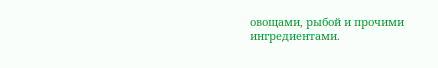овощами, рыбой и прочими ингредиентами.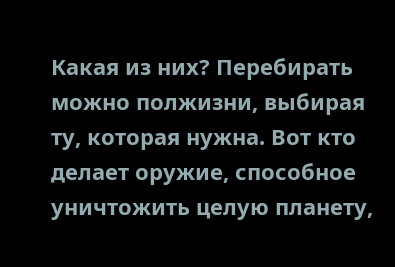Какая из них? Перебирать можно полжизни, выбирая ту, которая нужна. Вот кто делает оружие, способное уничтожить целую планету,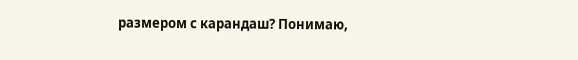размером с карандаш? Понимаю,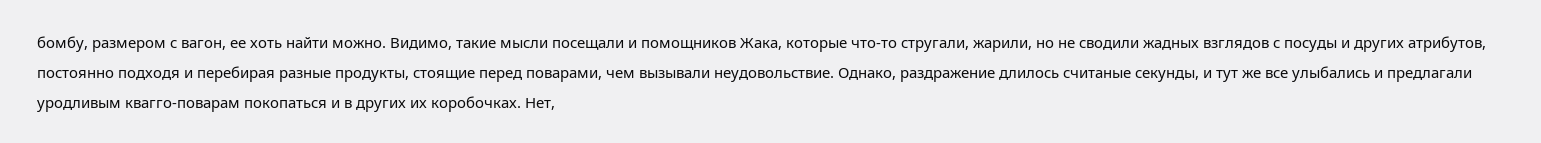бомбу, размером с вагон, ее хоть найти можно. Видимо, такие мысли посещали и помощников Жака, которые что-то стругали, жарили, но не сводили жадных взглядов с посуды и других атрибутов, постоянно подходя и перебирая разные продукты, стоящие перед поварами, чем вызывали неудовольствие. Однако, раздражение длилось считаные секунды, и тут же все улыбались и предлагали уродливым квагго-поварам покопаться и в других их коробочках. Нет,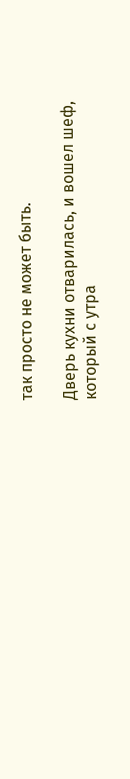так просто не может быть.

Дверь кухни отварилась, и вошел шеф, который с утра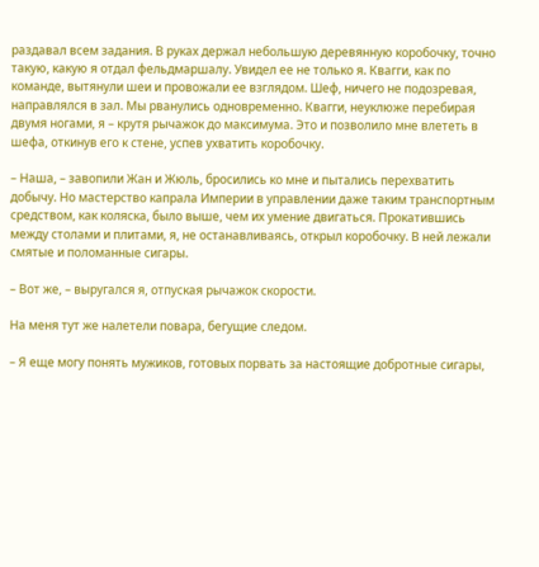раздавал всем задания. В руках держал небольшую деревянную коробочку, точно такую, какую я отдал фельдмаршалу. Увидел ее не только я. Квагги, как по команде, вытянули шеи и провожали ее взглядом. Шеф, ничего не подозревая, направлялся в зал. Мы рванулись одновременно. Квагги, неуклюже перебирая двумя ногами, я – крутя рычажок до максимума. Это и позволило мне влететь в шефа, откинув его к стене, успев ухватить коробочку.

– Наша, – завопили Жан и Жюль, бросились ко мне и пытались перехватить добычу. Но мастерство капрала Империи в управлении даже таким транспортным средством, как коляска, было выше, чем их умение двигаться. Прокатившись между столами и плитами, я, не останавливаясь, открыл коробочку. В ней лежали смятые и поломанные сигары.

– Вот же, – выругался я, отпуская рычажок скорости.

На меня тут же налетели повара, бегущие следом.

– Я еще могу понять мужиков, готовых порвать за настоящие добротные сигары,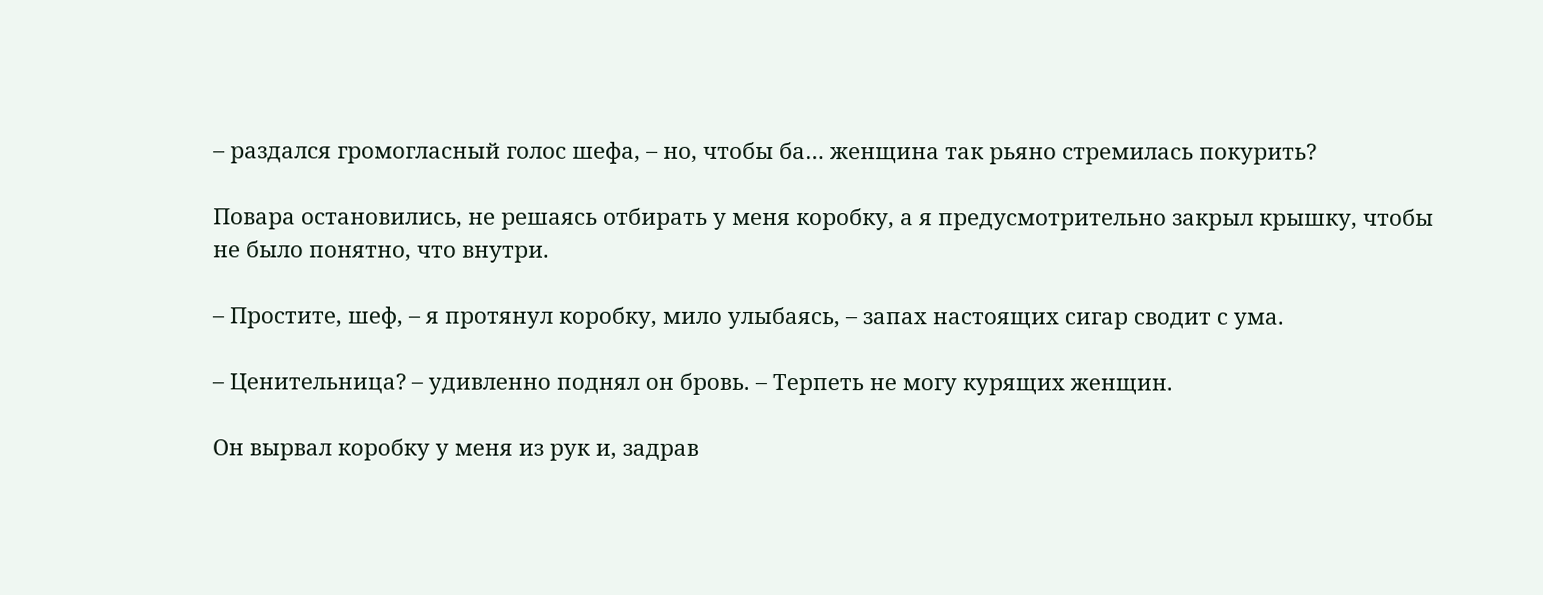– раздался громогласный голос шефа, – но, чтобы ба… женщина так рьяно стремилась покурить?

Повара остановились, не решаясь отбирать у меня коробку, а я предусмотрительно закрыл крышку, чтобы не было понятно, что внутри.

– Простите, шеф, – я протянул коробку, мило улыбаясь, – запах настоящих сигар сводит с ума.

– Ценительница? – удивленно поднял он бровь. – Терпеть не могу курящих женщин.

Он вырвал коробку у меня из рук и, задрав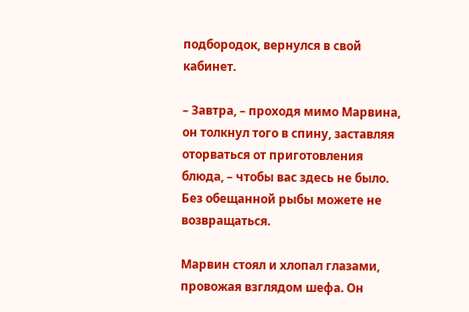подбородок, вернулся в свой кабинет.

– Завтра, – проходя мимо Марвина, он толкнул того в спину, заставляя оторваться от приготовления блюда, – чтобы вас здесь не было. Без обещанной рыбы можете не возвращаться.

Марвин стоял и хлопал глазами,  провожая взглядом шефа. Он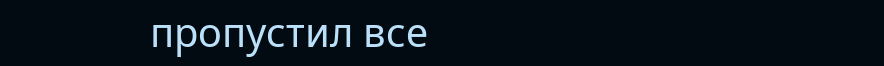пропустил все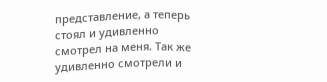представление, а теперь стоял и удивленно смотрел на меня. Так же удивленно смотрели и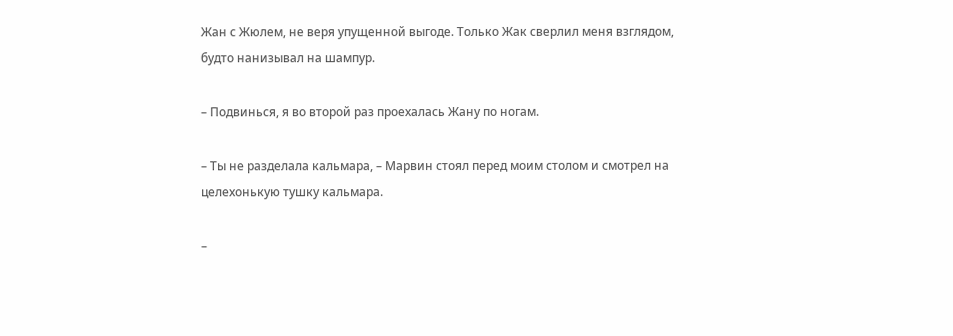Жан с Жюлем, не веря упущенной выгоде. Только Жак сверлил меня взглядом, будто нанизывал на шампур.

– Подвинься, я во второй раз проехалась Жану по ногам.

– Ты не разделала кальмара, – Марвин стоял перед моим столом и смотрел на целехонькую тушку кальмара.

–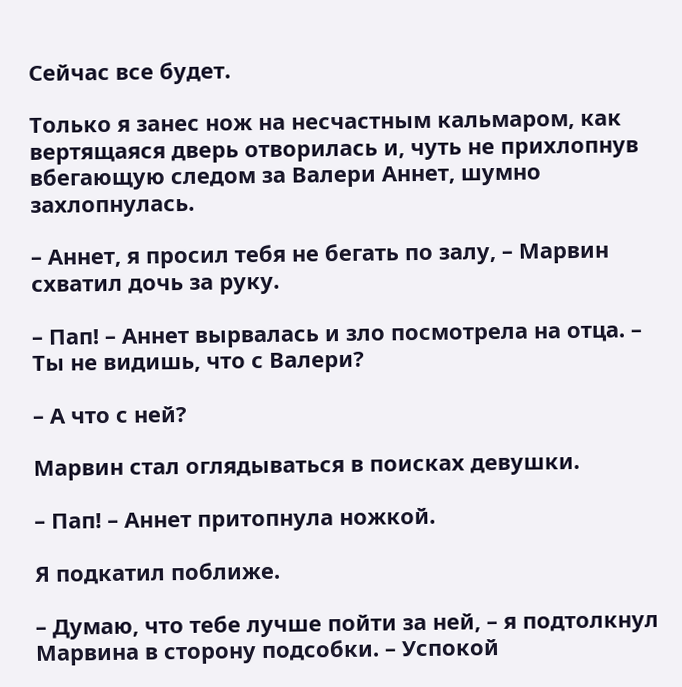Сейчас все будет.

Только я занес нож на несчастным кальмаром, как вертящаяся дверь отворилась и, чуть не прихлопнув вбегающую следом за Валери Аннет, шумно захлопнулась.

– Аннет, я просил тебя не бегать по залу, – Марвин схватил дочь за руку.

– Пап! – Аннет вырвалась и зло посмотрела на отца. – Ты не видишь, что с Валери?

– А что с ней?

Марвин стал оглядываться в поисках девушки.

– Пап! – Аннет притопнула ножкой.

Я подкатил поближе.

– Думаю, что тебе лучше пойти за ней, – я подтолкнул Марвина в сторону подсобки. – Успокой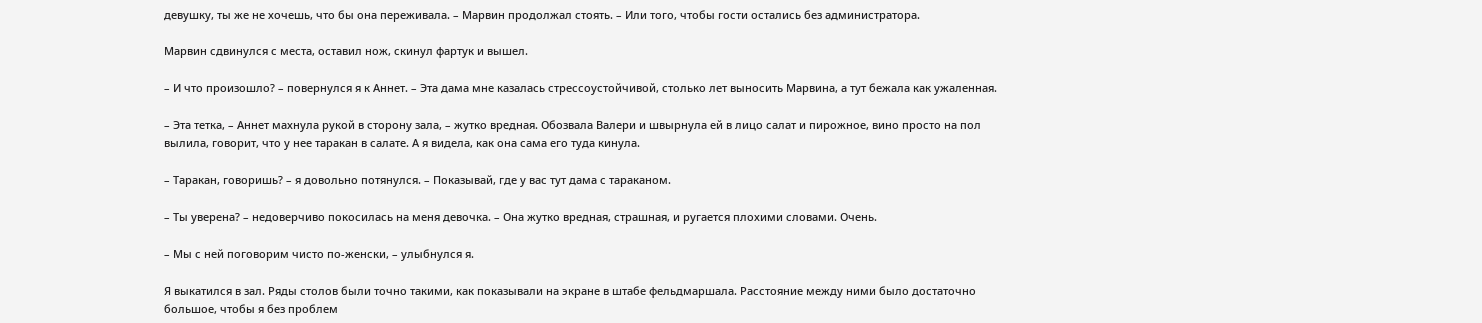девушку, ты же не хочешь, что бы она переживала. – Марвин продолжал стоять. – Или того, чтобы гости остались без администратора.

Марвин сдвинулся с места, оставил нож, скинул фартук и вышел.

– И что произошло? – повернулся я к Аннет. – Эта дама мне казалась стрессоустойчивой, столько лет выносить Марвина, а тут бежала как ужаленная.

– Эта тетка, – Аннет махнула рукой в сторону зала, – жутко вредная. Обозвала Валери и швырнула ей в лицо салат и пирожное, вино просто на пол вылила, говорит, что у нее таракан в салате. А я видела, как она сама его туда кинула.

– Таракан, говоришь? – я довольно потянулся. – Показывай, где у вас тут дама с тараканом.

– Ты уверена? – недоверчиво покосилась на меня девочка. – Она жутко вредная, страшная, и ругается плохими словами. Очень.

– Мы с ней поговорим чисто по-женски, – улыбнулся я.

Я выкатился в зал. Ряды столов были точно такими, как показывали на экране в штабе фельдмаршала. Расстояние между ними было достаточно большое, чтобы я без проблем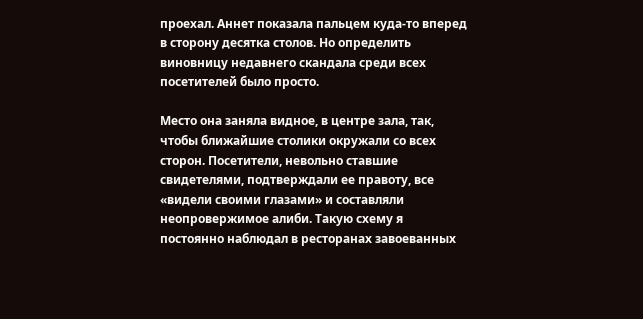проехал. Аннет показала пальцем куда-то вперед в сторону десятка столов. Но определить виновницу недавнего скандала среди всех посетителей было просто.

Место она заняла видное, в центре зала, так, чтобы ближайшие столики окружали со всех сторон. Посетители, невольно ставшие свидетелями, подтверждали ее правоту, все «видели своими глазами» и составляли неопровержимое алиби. Такую схему я постоянно наблюдал в ресторанах завоеванных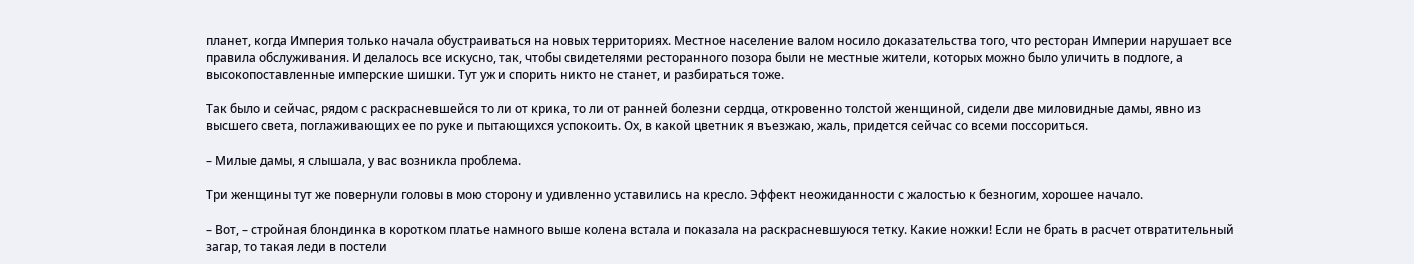планет, когда Империя только начала обустраиваться на новых территориях. Местное население валом носило доказательства того, что ресторан Империи нарушает все правила обслуживания. И делалось все искусно, так, чтобы свидетелями ресторанного позора были не местные жители, которых можно было уличить в подлоге, а высокопоставленные имперские шишки. Тут уж и спорить никто не станет, и разбираться тоже.

Так было и сейчас, рядом с раскрасневшейся то ли от крика, то ли от ранней болезни сердца, откровенно толстой женщиной, сидели две миловидные дамы, явно из высшего света, поглаживающих ее по руке и пытающихся успокоить. Ох, в какой цветник я въезжаю, жаль, придется сейчас со всеми поссориться.

– Милые дамы, я слышала, у вас возникла проблема.

Три женщины тут же повернули головы в мою сторону и удивленно уставились на кресло. Эффект неожиданности с жалостью к безногим, хорошее начало.

– Вот, – стройная блондинка в коротком платье намного выше колена встала и показала на раскрасневшуюся тетку. Какие ножки! Если не брать в расчет отвратительный загар, то такая леди в постели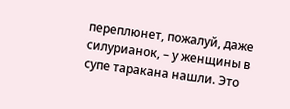переплюнет, пожалуй, даже силурианок, – у женщины в супе таракана нашли. Это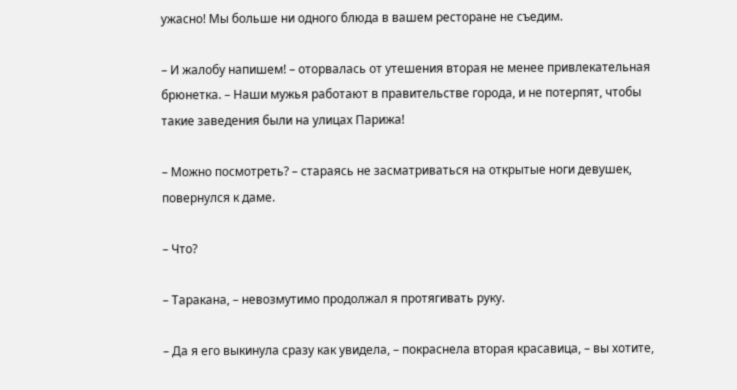ужасно! Мы больше ни одного блюда в вашем ресторане не съедим.

– И жалобу напишем! – оторвалась от утешения вторая не менее привлекательная брюнетка. – Наши мужья работают в правительстве города, и не потерпят, чтобы такие заведения были на улицах Парижа!

– Можно посмотреть? – стараясь не засматриваться на открытые ноги девушек, повернулся к даме.

– Что?

– Таракана, – невозмутимо продолжал я протягивать руку.

– Да я его выкинула сразу как увидела, – покраснела вторая красавица, – вы хотите,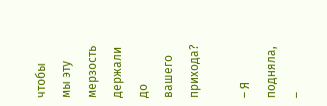чтобы мы эту мерзость держали до вашего прихода?

– Я подняла, –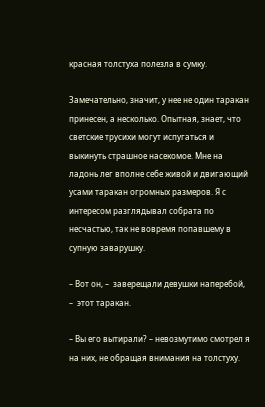красная толстуха полезла в сумку.

Замечательно, значит, у нее не один таракан принесен, а несколько. Опытная, знает, что светские трусихи могут испугаться и выкинуть страшное насекомое. Мне на ладонь лег вполне себе живой и двигающий усами таракан огромных размеров. Я с интересом разглядывал собрата по несчастью, так не вовремя попавшему в супную заварушку.

– Вот он, –  заверещали девушки наперебой, –  этот таракан.

– Вы его вытирали? – невозмутимо смотрел я на них, не обращая внимания на толстуху.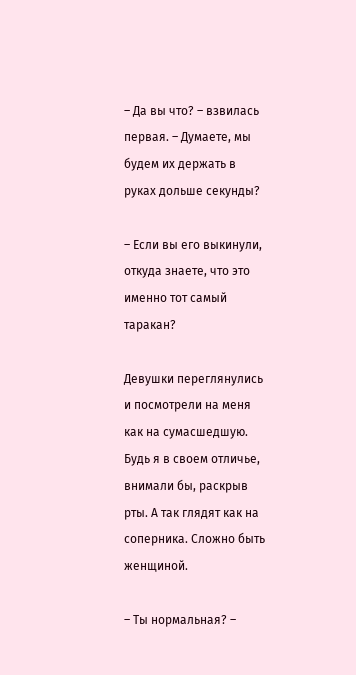– Да вы что? – взвилась первая. – Думаете, мы будем их держать в руках дольше секунды?

– Если вы его выкинули, откуда знаете, что это именно тот самый таракан?

Девушки переглянулись и посмотрели на меня как на сумасшедшую. Будь я в своем отличье, внимали бы, раскрыв рты. А так глядят как на соперника. Сложно быть женщиной.

– Ты нормальная? –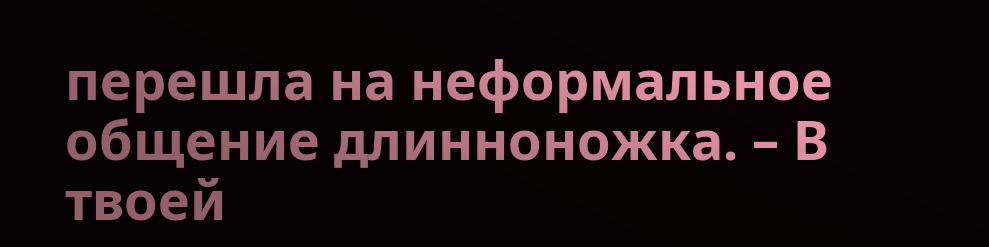перешла на неформальное общение длинноножка. – В твоей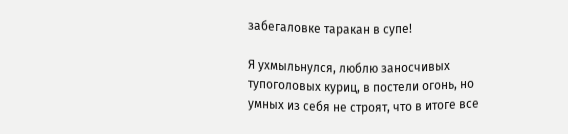забегаловке таракан в супе!

Я ухмыльнулся, люблю заносчивых тупоголовых куриц, в постели огонь, но умных из себя не строят, что в итоге все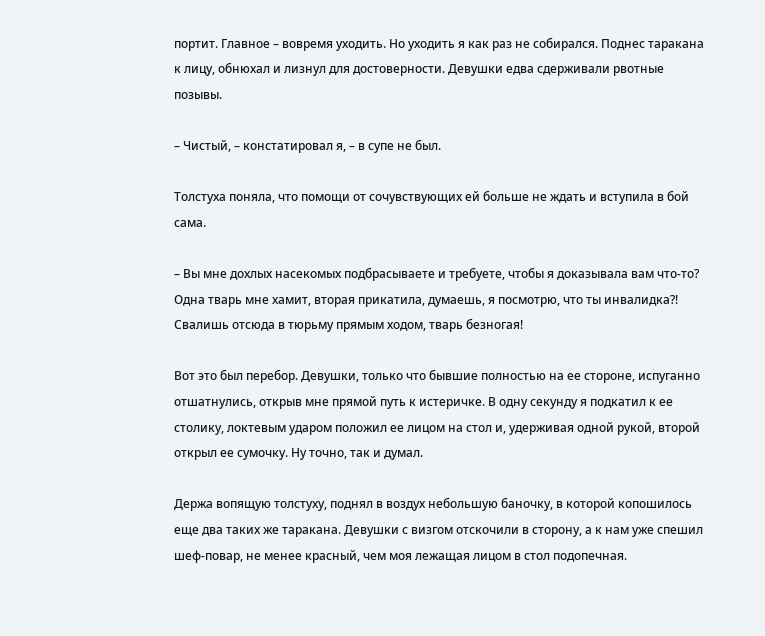портит. Главное – вовремя уходить. Но уходить я как раз не собирался. Поднес таракана к лицу, обнюхал и лизнул для достоверности. Девушки едва сдерживали рвотные позывы.

– Чистый, – констатировал я, – в супе не был.

Толстуха поняла, что помощи от сочувствующих ей больше не ждать и вступила в бой сама.

– Вы мне дохлых насекомых подбрасываете и требуете, чтобы я доказывала вам что-то? Одна тварь мне хамит, вторая прикатила, думаешь, я посмотрю, что ты инвалидка?! Свалишь отсюда в тюрьму прямым ходом, тварь безногая!

Вот это был перебор. Девушки, только что бывшие полностью на ее стороне, испуганно отшатнулись, открыв мне прямой путь к истеричке. В одну секунду я подкатил к ее столику, локтевым ударом положил ее лицом на стол и, удерживая одной рукой, второй открыл ее сумочку. Ну точно, так и думал.

Держа вопящую толстуху, поднял в воздух небольшую баночку, в которой копошилось еще два таких же таракана. Девушки с визгом отскочили в сторону, а к нам уже спешил шеф-повар, не менее красный, чем моя лежащая лицом в стол подопечная.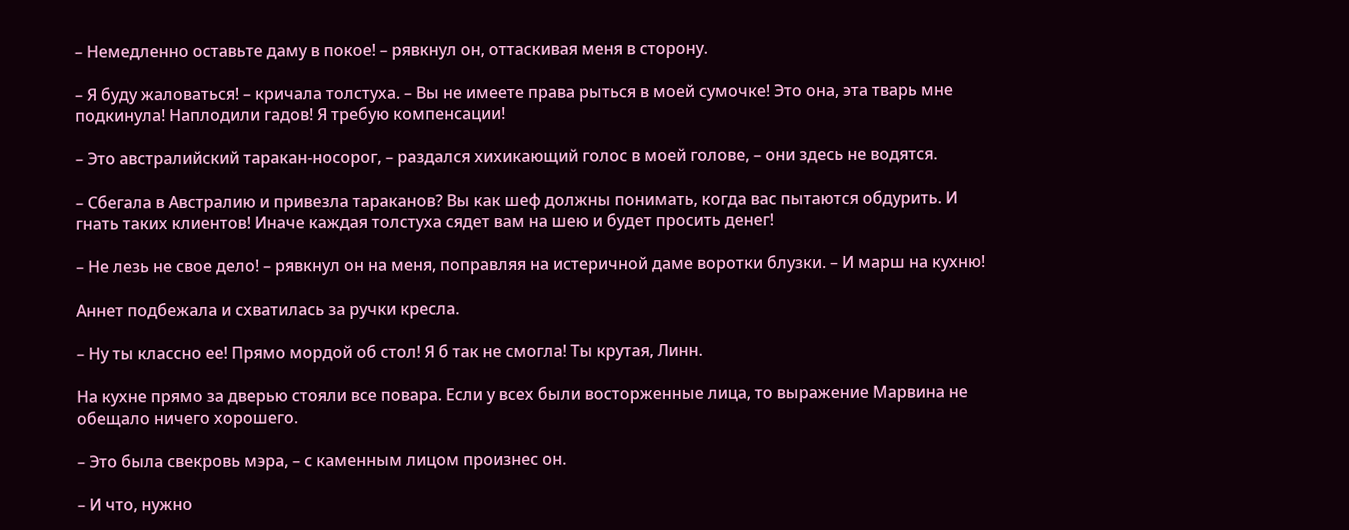– Немедленно оставьте даму в покое! – рявкнул он, оттаскивая меня в сторону.

– Я буду жаловаться! – кричала толстуха. – Вы не имеете права рыться в моей сумочке! Это она, эта тварь мне подкинула! Наплодили гадов! Я требую компенсации!

– Это австралийский таракан-носорог, – раздался хихикающий голос в моей голове, – они здесь не водятся.

– Сбегала в Австралию и привезла тараканов? Вы как шеф должны понимать, когда вас пытаются обдурить. И гнать таких клиентов! Иначе каждая толстуха сядет вам на шею и будет просить денег!

– Не лезь не свое дело! – рявкнул он на меня, поправляя на истеричной даме воротки блузки. – И марш на кухню!

Аннет подбежала и схватилась за ручки кресла.

– Ну ты классно ее! Прямо мордой об стол! Я б так не смогла! Ты крутая, Линн.

На кухне прямо за дверью стояли все повара. Если у всех были восторженные лица, то выражение Марвина не обещало ничего хорошего.

– Это была свекровь мэра, – с каменным лицом произнес он.

– И что, нужно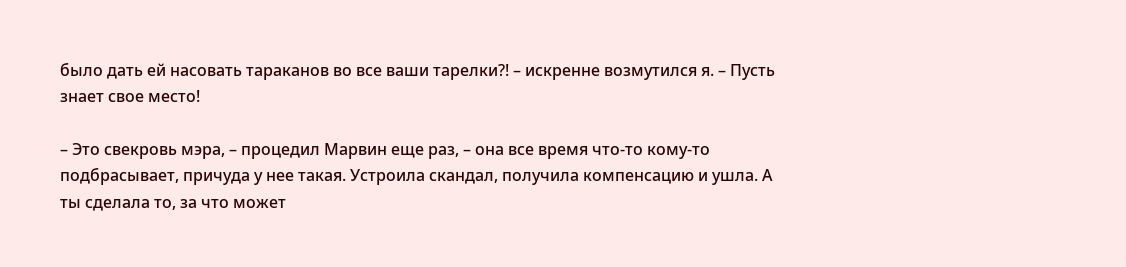было дать ей насовать тараканов во все ваши тарелки?! – искренне возмутился я. – Пусть знает свое место!

– Это свекровь мэра, – процедил Марвин еще раз, – она все время что-то кому-то подбрасывает, причуда у нее такая. Устроила скандал, получила компенсацию и ушла. А ты сделала то, за что может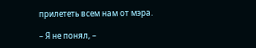прилететь всем нам от мэра.

– Я не понял, –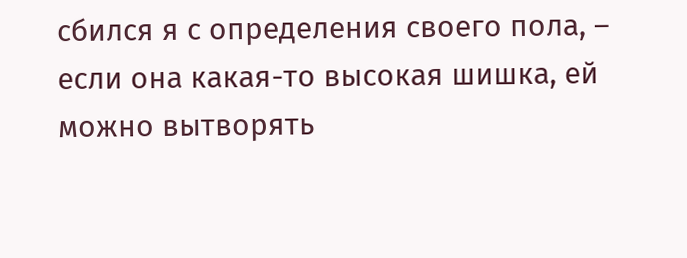сбился я с определения своего пола, – если она какая-то высокая шишка, ей можно вытворять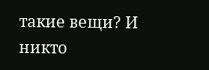такие вещи? И никто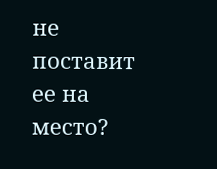не поставит ее на место?